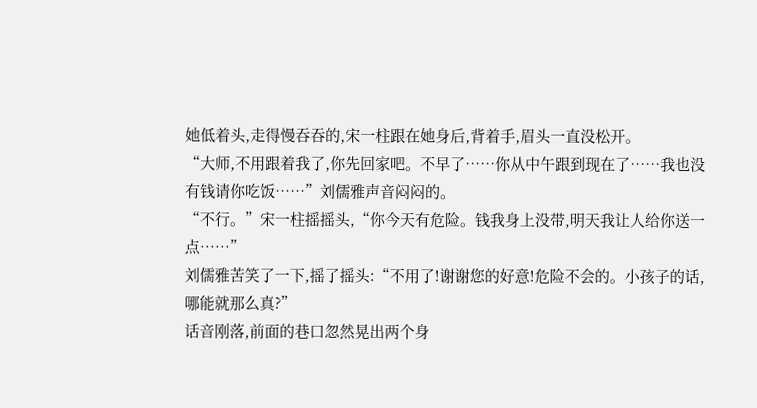她低着头,走得慢吞吞的,宋一柱跟在她身后,背着手,眉头一直没松开。
“大师,不用跟着我了,你先回家吧。不早了……你从中午跟到现在了……我也没有钱请你吃饭……”刘儒雅声音闷闷的。
“不行。”宋一柱摇摇头,“你今天有危险。钱我身上没带,明天我让人给你送一点……”
刘儒雅苦笑了一下,摇了摇头:“不用了!谢谢您的好意!危险不会的。小孩子的话,哪能就那么真?”
话音刚落,前面的巷口忽然晃出两个身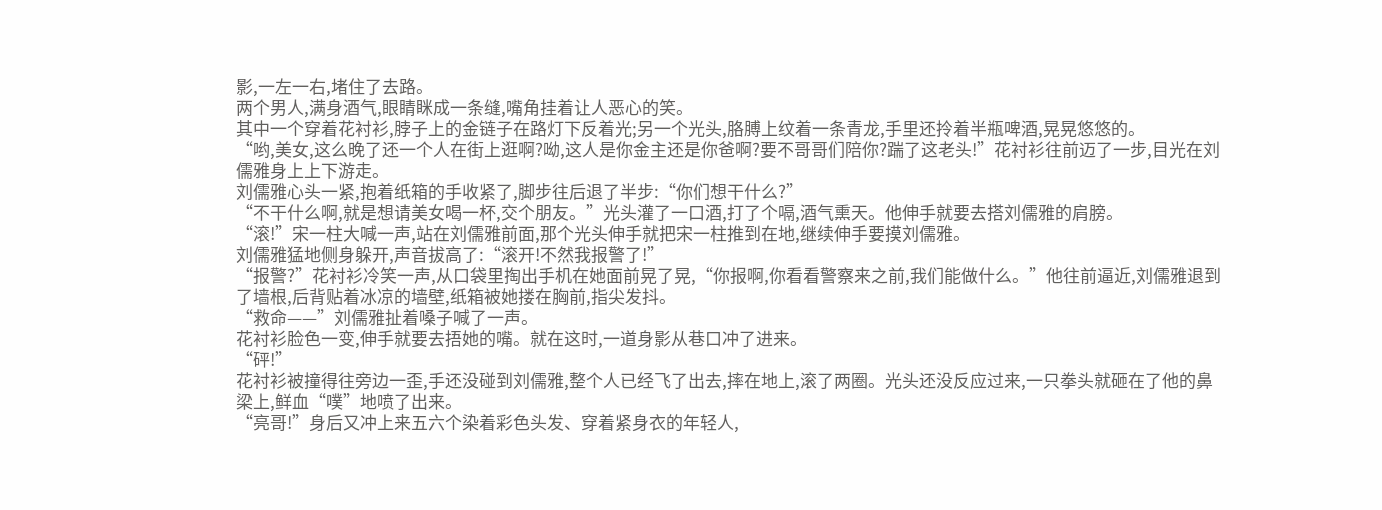影,一左一右,堵住了去路。
两个男人,满身酒气,眼睛眯成一条缝,嘴角挂着让人恶心的笑。
其中一个穿着花衬衫,脖子上的金链子在路灯下反着光;另一个光头,胳膊上纹着一条青龙,手里还拎着半瓶啤酒,晃晃悠悠的。
“哟,美女,这么晚了还一个人在街上逛啊?呦,这人是你金主还是你爸啊?要不哥哥们陪你?踹了这老头!”花衬衫往前迈了一步,目光在刘儒雅身上上下游走。
刘儒雅心头一紧,抱着纸箱的手收紧了,脚步往后退了半步:“你们想干什么?”
“不干什么啊,就是想请美女喝一杯,交个朋友。”光头灌了一口酒,打了个嗝,酒气熏天。他伸手就要去搭刘儒雅的肩膀。
“滚!”宋一柱大喊一声,站在刘儒雅前面,那个光头伸手就把宋一柱推到在地,继续伸手要摸刘儒雅。
刘儒雅猛地侧身躲开,声音拔高了:“滚开!不然我报警了!”
“报警?”花衬衫冷笑一声,从口袋里掏出手机在她面前晃了晃,“你报啊,你看看警察来之前,我们能做什么。”他往前逼近,刘儒雅退到了墙根,后背贴着冰凉的墙壁,纸箱被她搂在胸前,指尖发抖。
“救命——”刘儒雅扯着嗓子喊了一声。
花衬衫脸色一变,伸手就要去捂她的嘴。就在这时,一道身影从巷口冲了进来。
“砰!”
花衬衫被撞得往旁边一歪,手还没碰到刘儒雅,整个人已经飞了出去,摔在地上,滚了两圈。光头还没反应过来,一只拳头就砸在了他的鼻梁上,鲜血“噗”地喷了出来。
“亮哥!”身后又冲上来五六个染着彩色头发、穿着紧身衣的年轻人,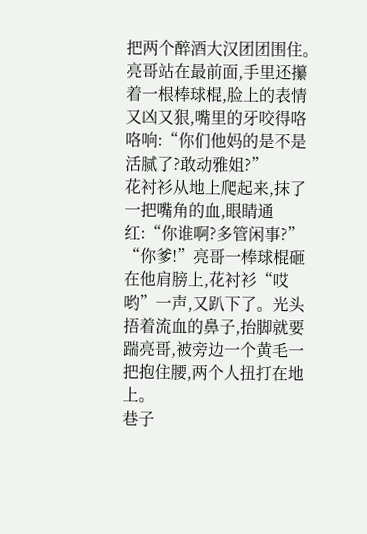把两个醉酒大汉团团围住。
亮哥站在最前面,手里还攥着一根棒球棍,脸上的表情又凶又狠,嘴里的牙咬得咯咯响:“你们他妈的是不是活腻了?敢动雅姐?”
花衬衫从地上爬起来,抹了一把嘴角的血,眼睛通红:“你谁啊?多管闲事?”
“你爹!”亮哥一棒球棍砸在他肩膀上,花衬衫“哎哟”一声,又趴下了。光头捂着流血的鼻子,抬脚就要踹亮哥,被旁边一个黄毛一把抱住腰,两个人扭打在地上。
巷子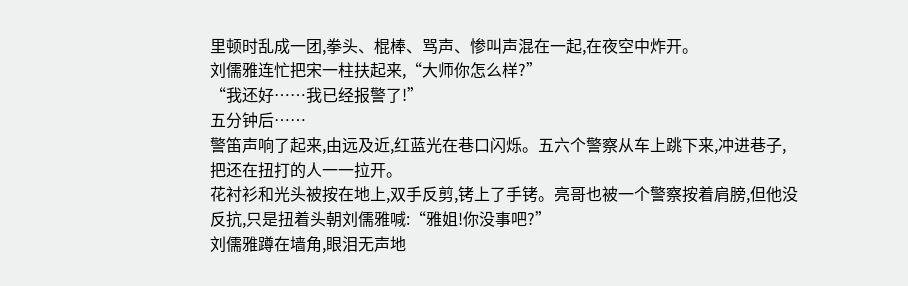里顿时乱成一团,拳头、棍棒、骂声、惨叫声混在一起,在夜空中炸开。
刘儒雅连忙把宋一柱扶起来,“大师你怎么样?”
“我还好……我已经报警了!”
五分钟后……
警笛声响了起来,由远及近,红蓝光在巷口闪烁。五六个警察从车上跳下来,冲进巷子,把还在扭打的人一一拉开。
花衬衫和光头被按在地上,双手反剪,铐上了手铐。亮哥也被一个警察按着肩膀,但他没反抗,只是扭着头朝刘儒雅喊:“雅姐!你没事吧?”
刘儒雅蹲在墙角,眼泪无声地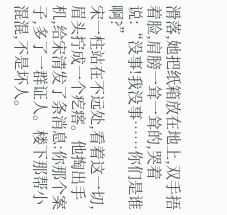滑落,她把纸箱放在地上,双手捂着脸,肩膀一耸一耸的,哭着说:“没事!我没事……你们是谁啊?”
宋一柱站在不远处,看着这一切,眉头拧成一个疙瘩。他掏出手机,给宋清发了条消息:你那个案子,多了一群证人。楼下那帮小混混,不是坏人。